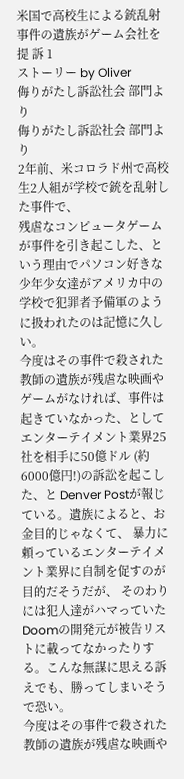米国で高校生による銃乱射事件の遺族がゲーム会社を提 訴 1
ストーリー by Oliver
侮りがたし訴訟社会 部門より
侮りがたし訴訟社会 部門より
2年前、米コロラド州で高校生2人組が学校で銃を乱射した事件で、
残虐なコンピュータゲームが事件を引き起こした、という理由でパソコン好きな
少年少女達がアメリカ中の学校で犯罪者予備軍のように扱われたのは記憶に久しい。
今度はその事件で殺された教師の遺族が残虐な映画やゲームがなければ、事件は 起きていなかった、としてエンターテイメント業界25社を相手に50億ドル (約6000億円!)の訴訟を起こした、と Denver Postが報じている。遺族によると、お金目的じゃなくて、 暴力に頼っているエンターテイメント業界に自制を促すのが目的だそうだが、 そのわりには犯人達がハマっていた Doomの開発元が被告リストに載ってなかったりする。こんな無謀に思える訴えでも、勝ってしまいそうで恐い。
今度はその事件で殺された教師の遺族が残虐な映画や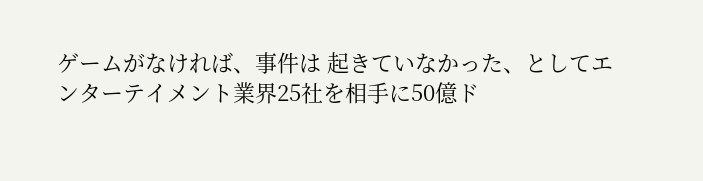ゲームがなければ、事件は 起きていなかった、としてエンターテイメント業界25社を相手に50億ド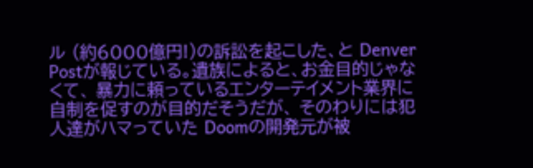ル (約6000億円!)の訴訟を起こした、と Denver Postが報じている。遺族によると、お金目的じゃなくて、 暴力に頼っているエンターテイメント業界に自制を促すのが目的だそうだが、 そのわりには犯人達がハマっていた Doomの開発元が被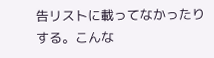告リストに載ってなかったりする。こんな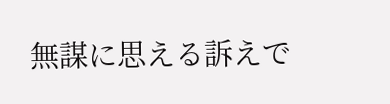無謀に思える訴えで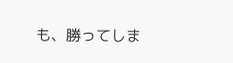も、勝ってしま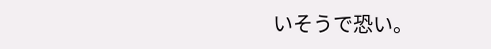いそうで恐い。